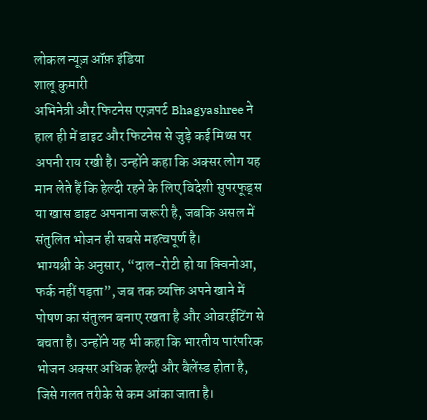लोकल न्यूज़ ऑफ़ इंडिया
शालू कुमारी
अभिनेत्री और फिटनेस एग्ज़पर्ट Bhagyashree ने हाल ही में डाइट और फिटनेस से जुड़े कई मिथ्स पर अपनी राय रखी है। उन्होंने कहा कि अक्सर लोग यह मान लेते हैं कि हेल्दी रहने के लिए विदेशी सुपरफूड्स या खास डाइट अपनाना जरूरी है, जबकि असल में संतुलित भोजन ही सबसे महत्वपूर्ण है।
भाग्यश्री के अनुसार, “दाल-रोटी हो या क्विनोआ, फर्क नहीं पड़ता”, जब तक व्यक्ति अपने खाने में पोषण का संतुलन बनाए रखता है और ओवरईटिंग से बचता है। उन्होंने यह भी कहा कि भारतीय पारंपरिक भोजन अक्सर अधिक हेल्दी और बैलेंस्ड होता है, जिसे गलत तरीके से कम आंका जाता है।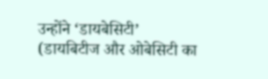उन्होंने ‘डायबेसिटी’ (डायबिटीज और ओबेसिटी का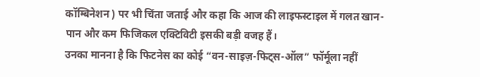कॉम्बिनेशन) पर भी चिंता जताई और कहा कि आज की लाइफस्टाइल में गलत खान-पान और कम फिजिकल एक्टिविटी इसकी बड़ी वजह हैं।
उनका मानना है कि फिटनेस का कोई “वन-साइज़-फिट्स-ऑल” फॉर्मूला नहीं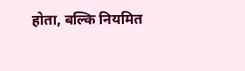होता, बल्कि नियमित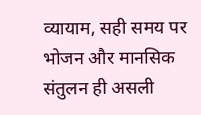व्यायाम, सही समय पर भोजन और मानसिक संतुलन ही असली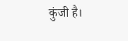कुंजी है।